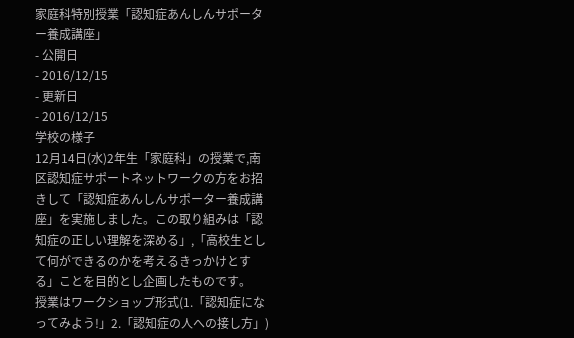家庭科特別授業「認知症あんしんサポーター養成講座」
- 公開日
- 2016/12/15
- 更新日
- 2016/12/15
学校の様子
12月14日(水)2年生「家庭科」の授業で,南区認知症サポートネットワークの方をお招きして「認知症あんしんサポーター養成講座」を実施しました。この取り組みは「認知症の正しい理解を深める」,「高校生として何ができるのかを考えるきっかけとする」ことを目的とし企画したものです。
授業はワークショップ形式(1.「認知症になってみよう!」2.「認知症の人への接し方」)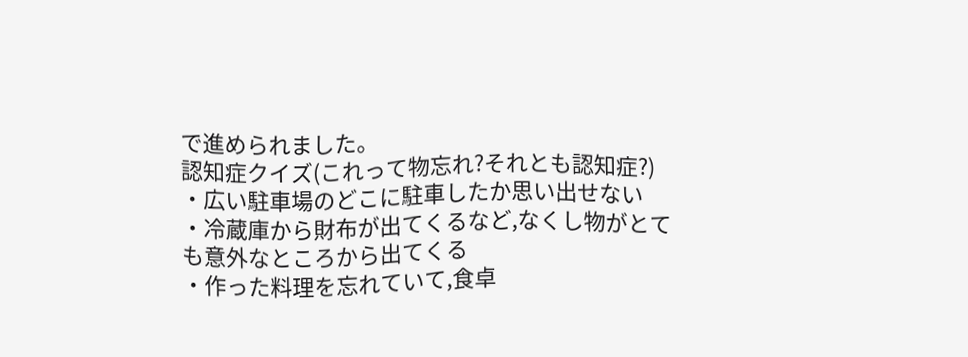で進められました。
認知症クイズ(これって物忘れ?それとも認知症?)
・広い駐車場のどこに駐車したか思い出せない
・冷蔵庫から財布が出てくるなど,なくし物がとても意外なところから出てくる
・作った料理を忘れていて,食卓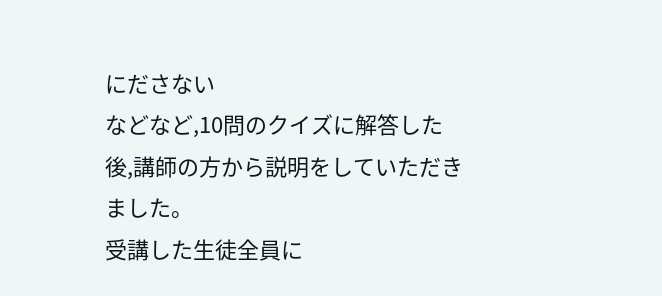にださない
などなど,10問のクイズに解答した後,講師の方から説明をしていただきました。
受講した生徒全員に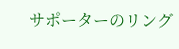サポーターのリング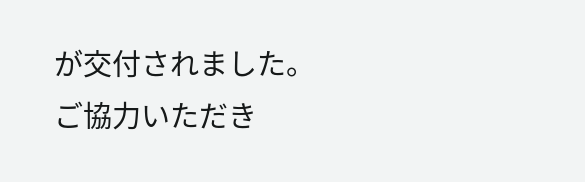が交付されました。
ご協力いただき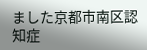ました京都市南区認知症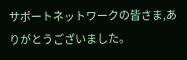サポートネットワークの皆さま,ありがとうございました。